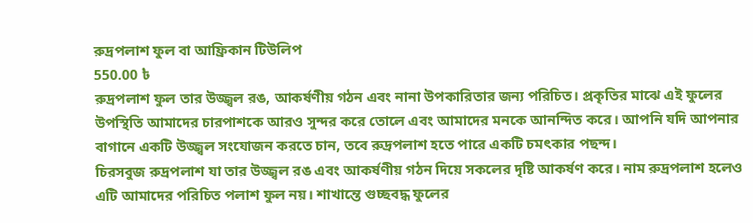রুদ্রপলাশ ফুল বা আফ্রিকান টিউলিপ
550.00 ৳
রুদ্রপলাশ ফুল তার উজ্জ্বল রঙ, আকর্ষণীয় গঠন এবং নানা উপকারিতার জন্য পরিচিত। প্রকৃতির মাঝে এই ফুলের উপস্থিতি আমাদের চারপাশকে আরও সুন্দর করে তোলে এবং আমাদের মনকে আনন্দিত করে। আপনি যদি আপনার বাগানে একটি উজ্জ্বল সংযোজন করতে চান, তবে রুদ্রপলাশ হতে পারে একটি চমৎকার পছন্দ।
চিরসবুজ রুদ্রপলাশ যা তার উজ্জ্বল রঙ এবং আকর্ষণীয় গঠন দিয়ে সকলের দৃষ্টি আকর্ষণ করে। নাম রুদ্রপলাশ হলেও এটি আমাদের পরিচিত পলাশ ফুল নয়। শাখান্তে গুচ্ছবদ্ধ ফুলের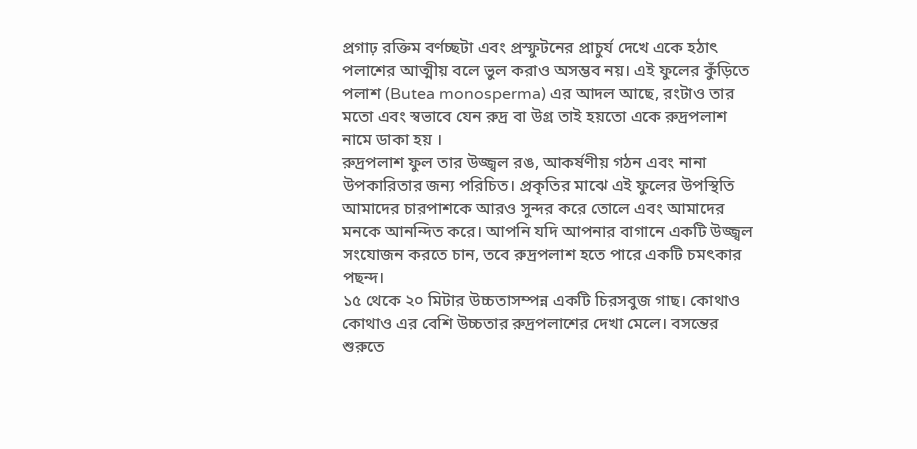প্রগাঢ় রক্তিম বর্ণচ্ছটা এবং প্রস্ফুটনের প্রাচুর্য দেখে একে হঠাৎ পলাশের আত্মীয় বলে ভুল করাও অসম্ভব নয়। এই ফুলের কুঁড়িতে পলাশ (Butea monosperma) এর আদল আছে, রংটাও তার মতো এবং স্বভাবে যেন রুদ্র বা উগ্র তাই হয়তো একে রুদ্রপলাশ নামে ডাকা হয় ।
রুদ্রপলাশ ফুল তার উজ্জ্বল রঙ, আকর্ষণীয় গঠন এবং নানা উপকারিতার জন্য পরিচিত। প্রকৃতির মাঝে এই ফুলের উপস্থিতি আমাদের চারপাশকে আরও সুন্দর করে তোলে এবং আমাদের মনকে আনন্দিত করে। আপনি যদি আপনার বাগানে একটি উজ্জ্বল সংযোজন করতে চান, তবে রুদ্রপলাশ হতে পারে একটি চমৎকার পছন্দ।
১৫ থেকে ২০ মিটার উচ্চতাসম্পন্ন একটি চিরসবুজ গাছ। কোথাও কোথাও এর বেশি উচ্চতার রুদ্রপলাশের দেখা মেলে। বসন্তের শুরুতে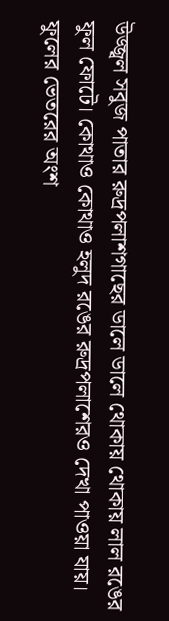উজ্জ্বল সবুজ পাতার রুদ্রপলাশগাছের ডালে ডালে থোকায় থোকায় লাল রঙের ফুল ফোটে। কোথাও কোথাও হলুদ রঙের রুদ্রপলাশেরও দেখা পাওয়া যায়। ফুলের ভেতরের অংশ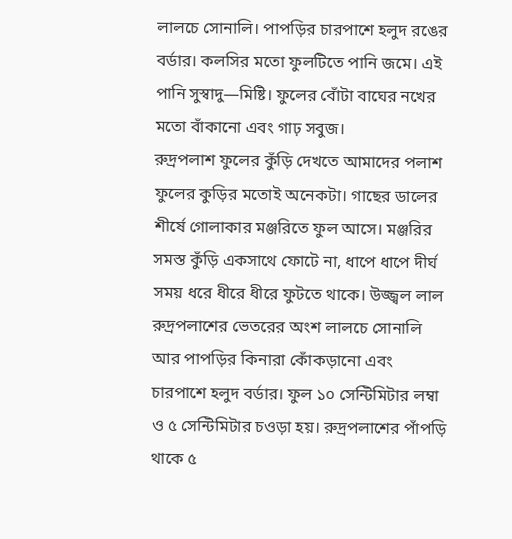লালচে সোনালি। পাপড়ির চারপাশে হলুদ রঙের বর্ডার। কলসির মতো ফুলটিতে পানি জমে। এই পানি সুস্বাদু—মিষ্টি। ফুলের বোঁটা বাঘের নখের মতো বাঁকানো এবং গাঢ় সবুজ।
রুদ্রপলাশ ফুলের কুঁড়ি দেখতে আমাদের পলাশ ফুলের কুড়ির মতোই অনেকটা। গাছের ডালের শীর্ষে গোলাকার মঞ্জরিতে ফুল আসে। মঞ্জরির সমস্ত কুঁড়ি একসাথে ফোটে না, ধাপে ধাপে দীর্ঘ সময় ধরে ধীরে ধীরে ফুটতে থাকে। উজ্জ্বল লাল রুদ্রপলাশের ভেতরের অংশ লালচে সোনালি আর পাপড়ির কিনারা কোঁকড়ানো এবং চারপাশে হলুদ বর্ডার। ফুল ১০ সেন্টিমিটার লম্বা ও ৫ সেন্টিমিটার চওড়া হয়। রুদ্রপলাশের পাঁপড়ি থাকে ৫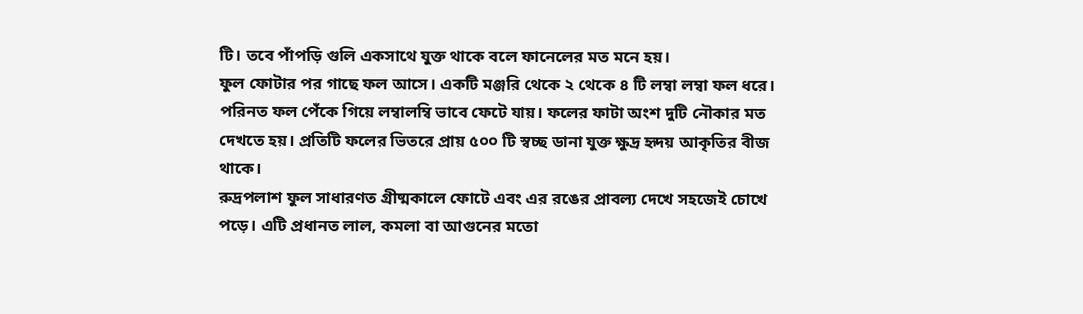টি। তবে পাঁপড়ি গুলি একসাথে যুক্ত থাকে বলে ফানেলের মত মনে হয়।
ফুল ফোটার পর গাছে ফল আসে। একটি মঞ্জরি থেকে ২ থেকে ৪ টি লম্বা লম্বা ফল ধরে। পরিনত ফল পেঁকে গিয়ে লম্বালম্বি ভাবে ফেটে যায়। ফলের ফাটা অংশ দুটি নৌকার মত দেখতে হয়। প্রতিটি ফলের ভিতরে প্রায় ৫০০ টি স্বচ্ছ ডানা যুক্ত ক্ষুদ্র হৃদয় আকৃতির বীজ থাকে।
রুদ্রপলাশ ফুল সাধারণত গ্রীষ্মকালে ফোটে এবং এর রঙের প্রাবল্য দেখে সহজেই চোখে পড়ে। এটি প্রধানত লাল, কমলা বা আগুনের মতো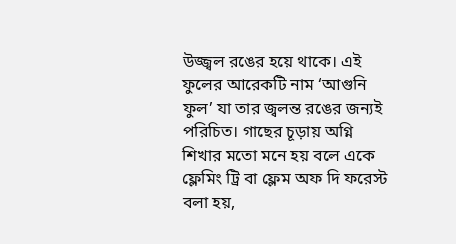উজ্জ্বল রঙের হয়ে থাকে। এই ফুলের আরেকটি নাম ‘আগুনি ফুল’ যা তার জ্বলন্ত রঙের জন্যই পরিচিত। গাছের চূড়ায় অগ্নি শিখার মতো মনে হয় বলে একে ফ্লেমিং ট্রি বা ফ্লেম অফ দি ফরেস্ট বলা হয়,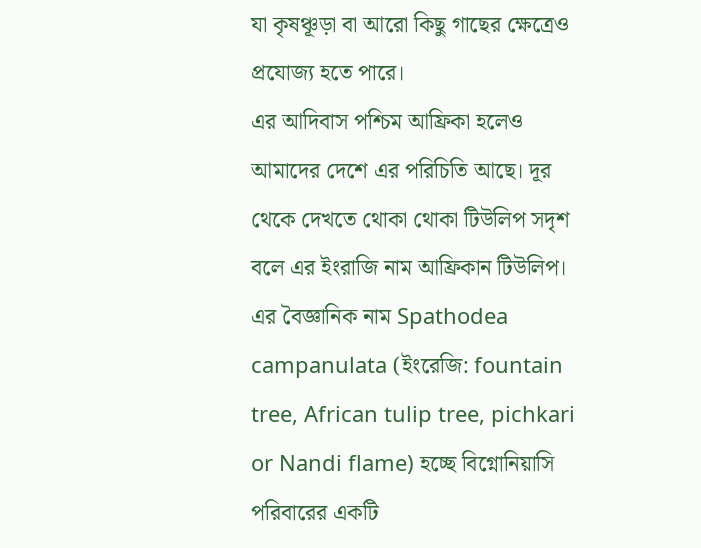যা কৃষঞ্চূড়া বা আরো কিছু গাছের ক্ষেত্রেও প্রযোজ্য হতে পারে।
এর আদিবাস পশ্চিম আফ্রিকা হলেও আমাদের দেশে এর পরিচিতি আছে। দূর থেকে দেখতে থোকা থোকা টিউলিপ সদৃশ বলে এর ইংরাজি নাম আফ্রিকান টিউলিপ। এর বৈজ্ঞানিক নাম Spathodea campanulata (ইংরেজি: fountain tree, African tulip tree, pichkari or Nandi flame) হচ্ছে বিগ্নোনিয়াসি পরিবারের একটি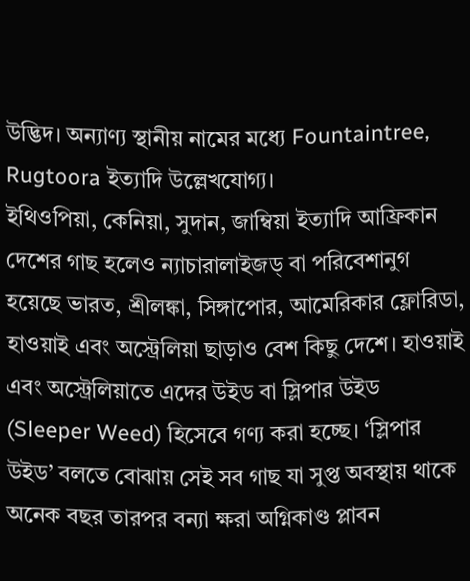উদ্ভিদ। অন্যাণ্য স্থানীয় নামের মধ্যে Fountaintree, Rugtoora ইত্যাদি উল্লেখযোগ্য।
ইথিওপিয়া, কেনিয়া, সুদান, জাম্বিয়া ইত্যাদি আফ্রিকান দেশের গাছ হলেও ন্যাচারালাইজড্ বা পরিবেশানুগ হয়েছে ভারত, শ্রীলঙ্কা, সিঙ্গাপোর, আমেরিকার ফ্লোরিডা, হাওয়াই এবং অস্ট্রেলিয়া ছাড়াও বেশ কিছু দেশে। হাওয়াই এবং অস্ট্রেলিয়াতে এদের উইড বা স্লিপার উইড (Sleeper Weed) হিসেবে গণ্য করা হচ্ছে। ‘স্লিপার উইড’ বলতে বোঝায় সেই সব গাছ যা সুপ্ত অবস্থায় থাকে অনেক বছর তারপর বন্যা ক্ষরা অগ্নিকাণ্ড প্লাবন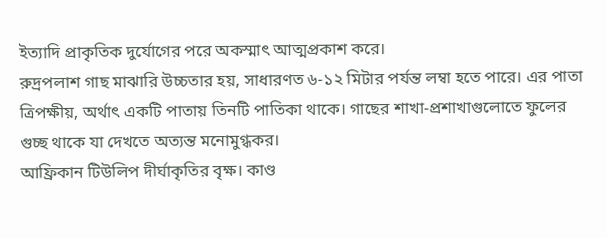ইত্যাদি প্রাকৃতিক দুর্যোগের পরে অকস্মাৎ আত্মপ্রকাশ করে।
রুদ্রপলাশ গাছ মাঝারি উচ্চতার হয়, সাধারণত ৬-১২ মিটার পর্যন্ত লম্বা হতে পারে। এর পাতা ত্রিপক্ষীয়, অর্থাৎ একটি পাতায় তিনটি পাতিকা থাকে। গাছের শাখা-প্রশাখাগুলোতে ফুলের গুচ্ছ থাকে যা দেখতে অত্যন্ত মনোমুগ্ধকর।
আফ্রিকান টিউলিপ দীর্ঘাকৃতির বৃক্ষ। কাণ্ড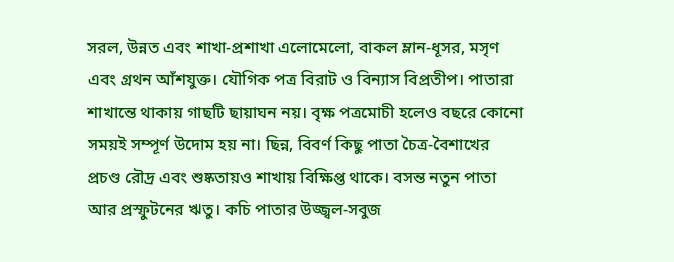সরল, উন্নত এবং শাখা-প্রশাখা এলোমেলো, বাকল ম্লান-ধূসর, মসৃণ এবং গ্রথন আঁশযুক্ত। যৌগিক পত্র বিরাট ও বিন্যাস বিপ্রতীপ। পাতারা শাখান্তে থাকায় গাছটি ছায়াঘন নয়। বৃক্ষ পত্রমোচী হলেও বছরে কোনো সময়ই সম্পূর্ণ উদোম হয় না। ছিন্ন, বিবর্ণ কিছু পাতা চৈত্র-বৈশাখের প্রচণ্ড রৌদ্র এবং শুষ্কতায়ও শাখায় বিক্ষিপ্ত থাকে। বসন্ত নতুন পাতা আর প্রস্ফুটনের ঋতু। কচি পাতার উজ্জ্বল-সবুজ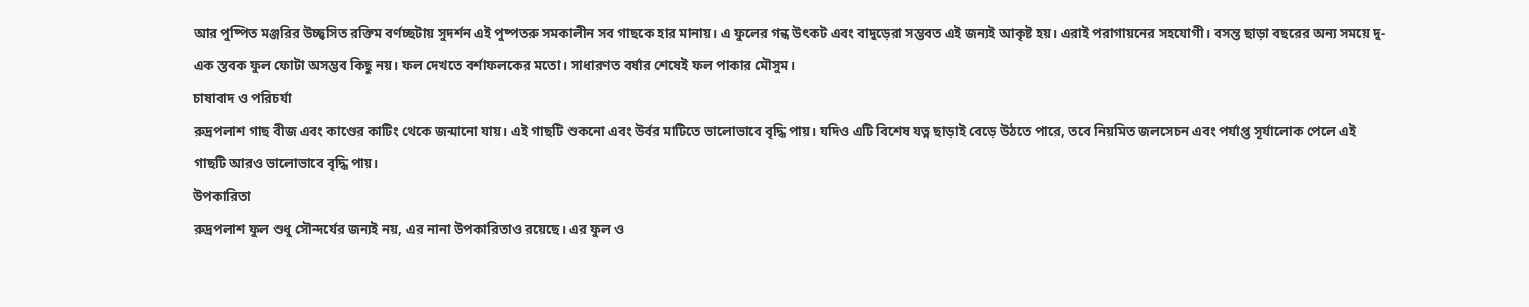আর পুষ্পিত মঞ্জরির উচ্ছ্বসিত রক্তিম বর্ণচ্ছটায় সুদর্শন এই পুষ্পতরু সমকালীন সব গাছকে হার মানায়। এ ফুলের গন্ধ উৎকট এবং বাদুড়েরা সম্ভবত এই জন্যই আকৃষ্ট হয়। এরাই পরাগায়নের সহযোগী। বসন্ত ছাড়া বছরের অন্য সময়ে দু-এক স্তবক ফুল ফোটা অসম্ভব কিছু নয়। ফল দেখতে বর্শাফলকের মতো। সাধারণত বর্ষার শেষেই ফল পাকার মৌসুম।
চাষাবাদ ও পরিচর্যা
রুদ্রপলাশ গাছ বীজ এবং কাণ্ডের কাটিং থেকে জন্মানো যায়। এই গাছটি শুকনো এবং উর্বর মাটিতে ভালোভাবে বৃদ্ধি পায়। যদিও এটি বিশেষ যত্ন ছাড়াই বেড়ে উঠতে পারে, তবে নিয়মিত জলসেচন এবং পর্যাপ্ত সূর্যালোক পেলে এই গাছটি আরও ভালোভাবে বৃদ্ধি পায়।
উপকারিতা
রুদ্রপলাশ ফুল শুধু সৌন্দর্যের জন্যই নয়, এর নানা উপকারিতাও রয়েছে। এর ফুল ও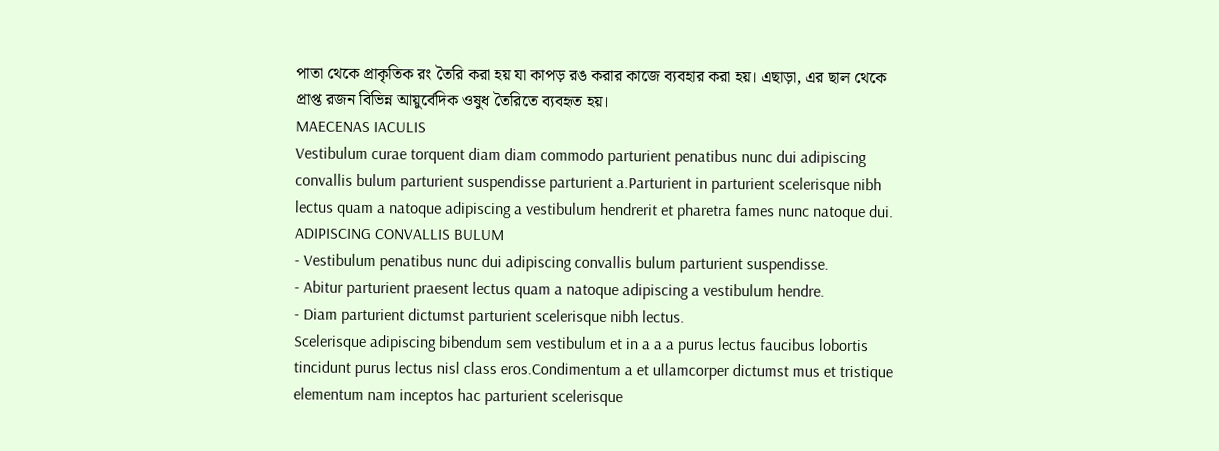পাতা থেকে প্রাকৃতিক রং তৈরি করা হয় যা কাপড় রঙ করার কাজে ব্যবহার করা হয়। এছাড়া, এর ছাল থেকে প্রাপ্ত রজন বিভিন্ন আয়ুর্বেদিক ওষুধ তৈরিতে ব্যবহৃত হয়।
MAECENAS IACULIS
Vestibulum curae torquent diam diam commodo parturient penatibus nunc dui adipiscing convallis bulum parturient suspendisse parturient a.Parturient in parturient scelerisque nibh lectus quam a natoque adipiscing a vestibulum hendrerit et pharetra fames nunc natoque dui.
ADIPISCING CONVALLIS BULUM
- Vestibulum penatibus nunc dui adipiscing convallis bulum parturient suspendisse.
- Abitur parturient praesent lectus quam a natoque adipiscing a vestibulum hendre.
- Diam parturient dictumst parturient scelerisque nibh lectus.
Scelerisque adipiscing bibendum sem vestibulum et in a a a purus lectus faucibus lobortis tincidunt purus lectus nisl class eros.Condimentum a et ullamcorper dictumst mus et tristique elementum nam inceptos hac parturient scelerisque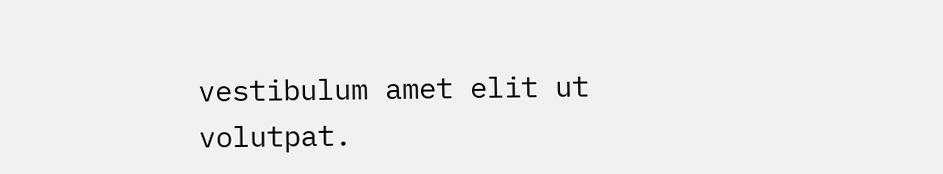vestibulum amet elit ut volutpat.